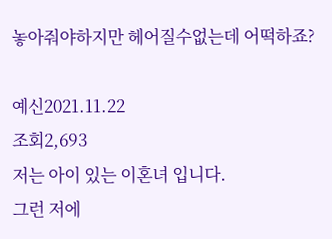놓아줘야하지만 헤어질수없는데 어떡하죠?

예신2021.11.22
조회2,693
저는 아이 있는 이혼녀 입니다.
그런 저에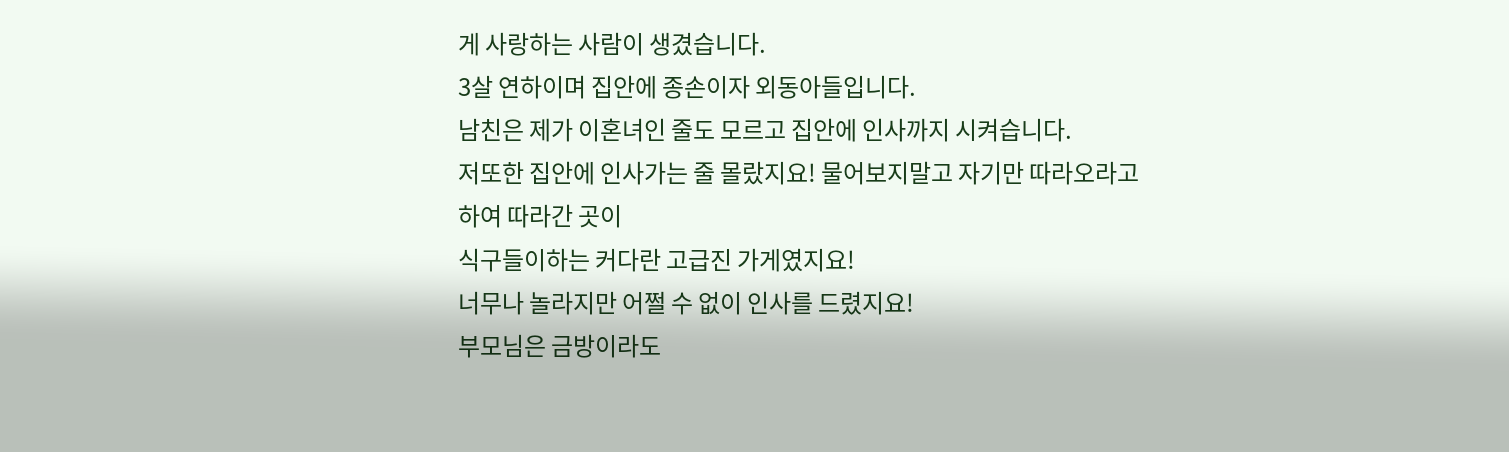게 사랑하는 사람이 생겼습니다.
3살 연하이며 집안에 종손이자 외동아들입니다.
남친은 제가 이혼녀인 줄도 모르고 집안에 인사까지 시켜습니다.
저또한 집안에 인사가는 줄 몰랐지요! 물어보지말고 자기만 따라오라고 하여 따라간 곳이
식구들이하는 커다란 고급진 가게였지요!
너무나 놀라지만 어쩔 수 없이 인사를 드렸지요!
부모님은 금방이라도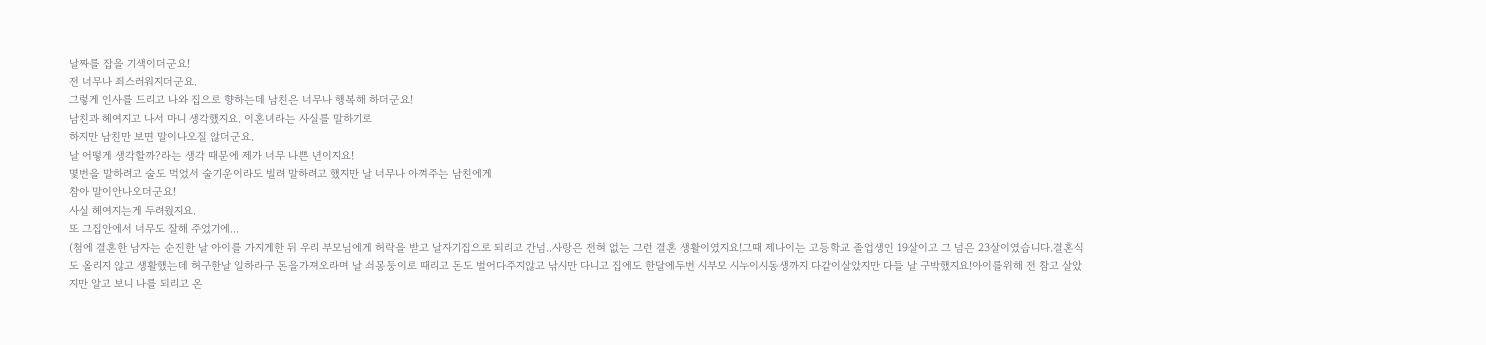날짜를 잡을 기색이더군요!
전 너무나 죄스러워지더군요.
그렇게 인사를 드리고 나와 집으로 향하는데 남친은 너무나 행복해 하더군요!
남친과 헤여지고 나서 마니 생각했지요. 이혼녀라는 사실를 말하기로
하지만 남친만 보면 말이나오질 않더군요.
날 어떻게 생각할까?라는 생각 때문에 제가 너무 나쁜 년이지요!
몇번을 말하려고 술도 먹었서 술기운이라도 빌려 말하려고 했지만 날 너무나 아껴주는 남친에게
참아 말이안나오더군요!
사실 헤여지는게 두려웠지요.
또 그집안에서 너무도 잘해 주었기에...
(첨에 결혼한 남자는 순진한 날 아이를 가지게한 뒤 우리 부모님에게 허락을 받고 날자기집으로 되리고 간넘..사랑은 전혀 없는 그런 결혼 생활이였지요!그때 제나이는 고등학교 졸업생인 19살이고 그 넘은 23살이였습니다.결혼식도 올리지 않고 생활했는데 허구한날 일하라구 돈을가져오라며 날 쇠몽둥이로 때리고 돈도 벌어다주지않고 낚시만 다니고 집에도 한달에두번 시부모 시누이시동생까지 다같이살았지만 다들 날 구박했지요!아이를위해 전 참고 살았지만 알고 보니 나를 되리고 온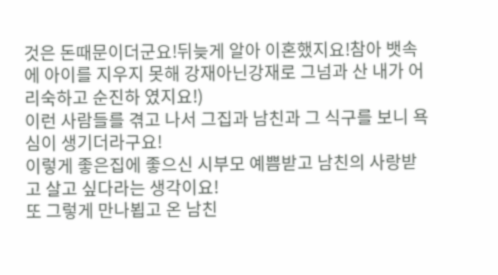것은 돈때문이더군요!뒤늦게 알아 이혼했지요!참아 뱃속에 아이를 지우지 못해 강재아닌강재로 그넘과 산 내가 어리숙하고 순진하 였지요!)
이런 사람들를 겪고 나서 그집과 남친과 그 식구를 보니 욕심이 생기더라구요!
이렇게 좋은집에 좋으신 시부모 예쁨받고 남친의 사랑받고 살고 싶다라는 생각이요!
또 그렇게 만나뵙고 온 남친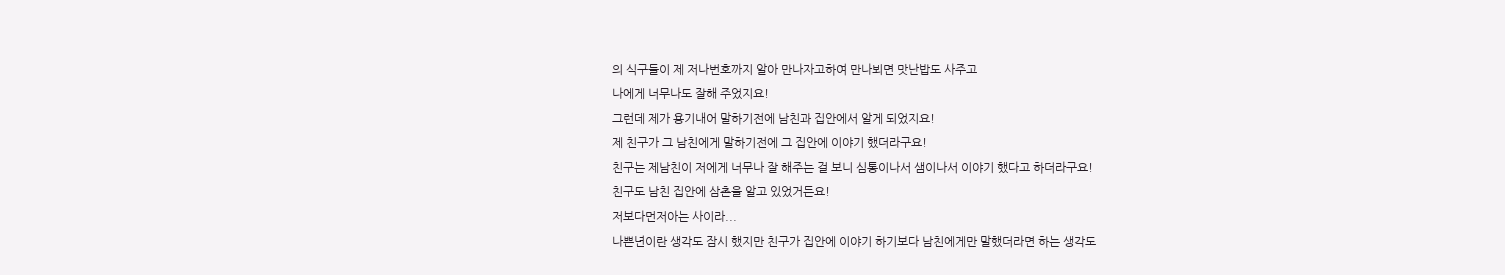의 식구들이 제 저나번호까지 알아 만나자고하여 만나뵈면 맛난밥도 사주고
나에게 너무나도 잘해 주었지요!
그런데 제가 용기내어 말하기전에 남친과 집안에서 알게 되었지요!
제 친구가 그 남친에게 말하기전에 그 집안에 이야기 했더라구요!
친구는 제남친이 저에게 너무나 잘 해주는 걸 보니 심통이나서 샘이나서 이야기 했다고 하더라구요!
친구도 남친 집안에 삼촌을 알고 있었거든요!
저보다먼저아는 사이라...
나쁜년이란 생각도 잠시 했지만 친구가 집안에 이야기 하기보다 남친에게만 말했더라면 하는 생각도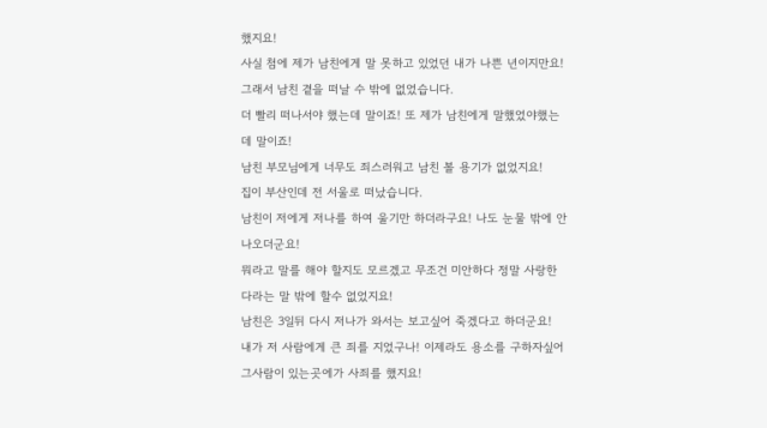했지요!
사실 첨에 제가 남친에게 말 못하고 있었던 내가 나쁜 년이지만요!
그래서 남친 곁을 떠날 수 밖에 없었습니다.
더 빨리 떠나서야 했는데 말이죠! 또 제가 남친에게 말했었야했는데 말이죠!
남친 부모님에게 너무도 죄스러워고 남친 볼 용기가 없었지요!
집이 부산인데 전 서울로 떠났습니다.
남친이 저에게 저나를 하여 울기만 하더라구요! 나도 눈물 밖에 안 나오더군요!
뭐라고 말를 해야 할지도 모르겠고 무조건 미안하다 정말 사랑한다라는 말 밖에 할수 없었지요!
남친은 3일뒤 다시 저나가 와서는 보고싶어 죽겠다고 하더군요!
내가 저 사람에게 큰 죄를 지었구나! 이제라도 용소를 구하자싶어 그사람이 있는곳에가 사죄를 했지요!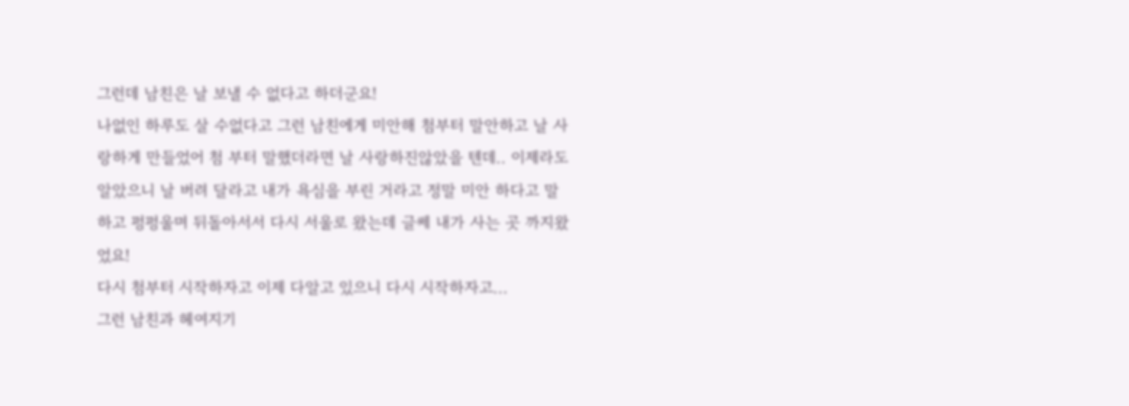그런데 남친은 날 보낼 수 없다고 하더군요!
나없인 하루도 살 수없다고 그런 남친에게 미안해 첨부터 말안하고 날 사랑하게 만들었어 첨 부터 말했더라면 날 사랑하진않았을 텐데.. 이제라도 알았으니 날 버려 달라고 내가 욕심을 부린 거라고 정말 미안 하다고 말하고 펑펑울며 뒤돌아서서 다시 서울로 왔는데 글쎄 내가 사는 곳 까지왔었요!
다시 첨부터 시작하자고 이제 다알고 있으니 다시 시작하자고...
그런 남친과 헤여지기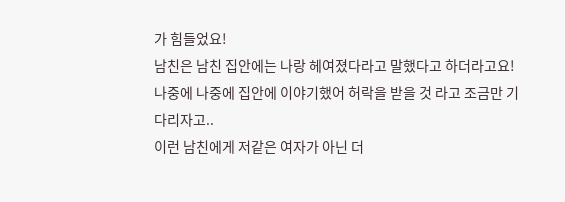가 힘들었요!
남친은 남친 집안에는 나랑 헤여졌다라고 말했다고 하더라고요!
나중에 나중에 집안에 이야기했어 허락을 받을 것 라고 조금만 기다리자고..
이런 남친에게 저같은 여자가 아닌 더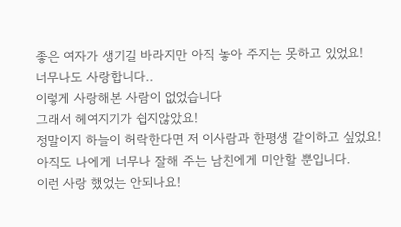좋은 여자가 생기길 바라지만 아직 놓아 주지는 못하고 있었요!
너무나도 사랑합니다..
이렇게 사랑해본 사람이 없었습니다
그래서 헤여지기가 쉽지않았요!
정말이지 하늘이 허락한다면 저 이사람과 한평생 같이하고 싶었요!
아직도 나에게 너무나 잘해 주는 남친에게 미안할 뿐입니다.
이런 사랑 했었는 안되나요!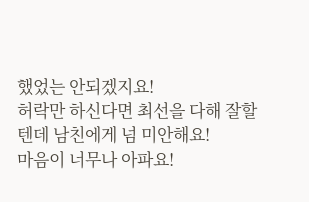했었는 안되겠지요!
허락만 하신다면 최선을 다해 잘할텐데 남친에게 넘 미안해요!
마음이 너무나 아파요!